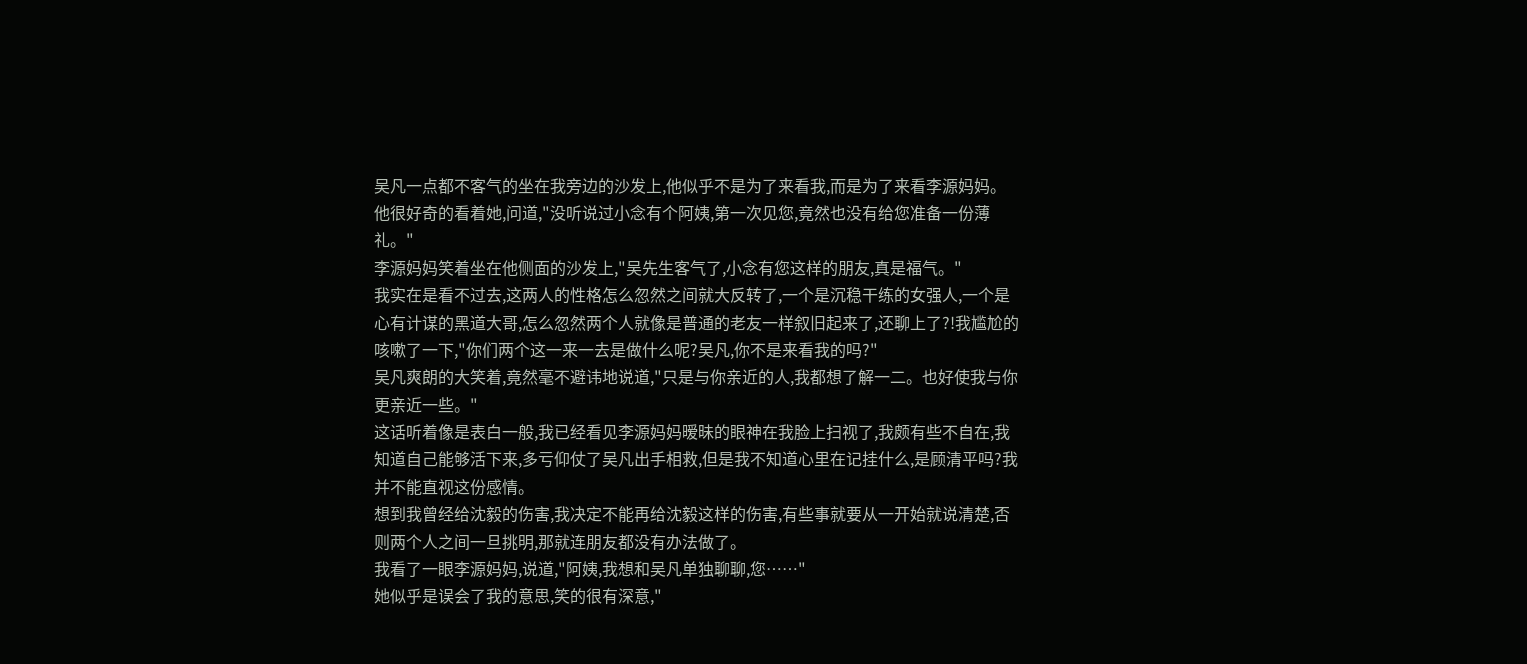吴凡一点都不客气的坐在我旁边的沙发上,他似乎不是为了来看我,而是为了来看李源妈妈。他很好奇的看着她,问道,"没听说过小念有个阿姨,第一次见您,竟然也没有给您准备一份薄礼。"
李源妈妈笑着坐在他侧面的沙发上,"吴先生客气了,小念有您这样的朋友,真是福气。"
我实在是看不过去,这两人的性格怎么忽然之间就大反转了,一个是沉稳干练的女强人,一个是心有计谋的黑道大哥,怎么忽然两个人就像是普通的老友一样叙旧起来了,还聊上了?!我尴尬的咳嗽了一下,"你们两个这一来一去是做什么呢?吴凡,你不是来看我的吗?"
吴凡爽朗的大笑着,竟然毫不避讳地说道,"只是与你亲近的人,我都想了解一二。也好使我与你更亲近一些。"
这话听着像是表白一般,我已经看见李源妈妈暧昧的眼神在我脸上扫视了,我颇有些不自在,我知道自己能够活下来,多亏仰仗了吴凡出手相救,但是我不知道心里在记挂什么,是顾清平吗?我并不能直视这份感情。
想到我曾经给沈毅的伤害,我决定不能再给沈毅这样的伤害,有些事就要从一开始就说清楚,否则两个人之间一旦挑明,那就连朋友都没有办法做了。
我看了一眼李源妈妈,说道,"阿姨,我想和吴凡单独聊聊,您……"
她似乎是误会了我的意思,笑的很有深意,"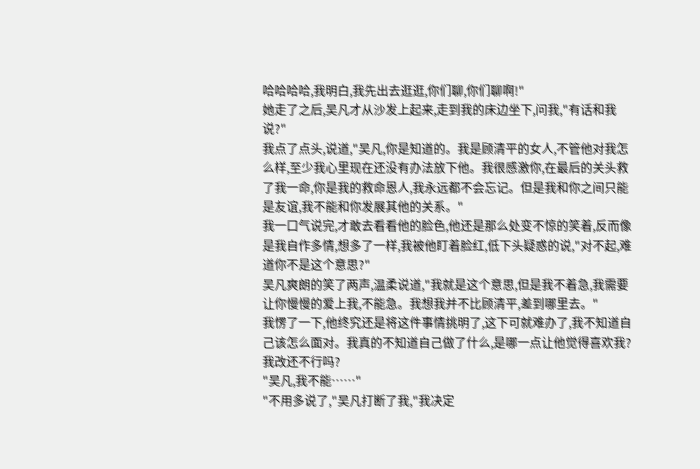哈哈哈哈,我明白,我先出去逛逛,你们聊,你们聊啊!"
她走了之后,吴凡才从沙发上起来,走到我的床边坐下,问我,"有话和我说?"
我点了点头,说道,"吴凡,你是知道的。我是顾清平的女人,不管他对我怎么样,至少我心里现在还没有办法放下他。我很感激你,在最后的关头救了我一命,你是我的救命恩人,我永远都不会忘记。但是我和你之间只能是友谊,我不能和你发展其他的关系。"
我一口气说完,才敢去看看他的脸色,他还是那么处变不惊的笑着,反而像是我自作多情,想多了一样,我被他盯着脸红,低下头疑惑的说,"对不起,难道你不是这个意思?"
吴凡爽朗的笑了两声,温柔说道,"我就是这个意思,但是我不着急,我需要让你慢慢的爱上我,不能急。我想我并不比顾清平,差到哪里去。"
我愣了一下,他终究还是将这件事情挑明了,这下可就难办了,我不知道自己该怎么面对。我真的不知道自己做了什么,是哪一点让他觉得喜欢我?我改还不行吗?
"吴凡,我不能……"
"不用多说了,"吴凡打断了我,"我决定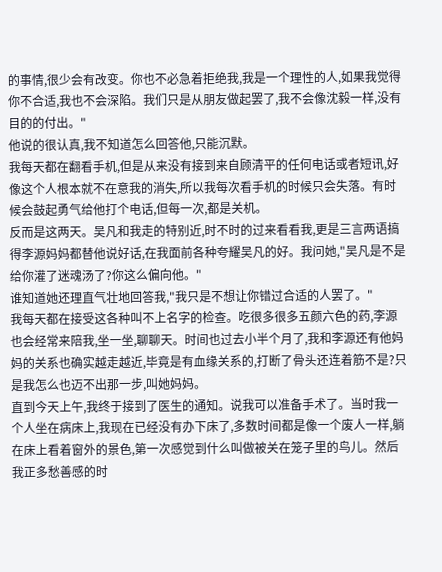的事情,很少会有改变。你也不必急着拒绝我,我是一个理性的人,如果我觉得你不合适,我也不会深陷。我们只是从朋友做起罢了,我不会像沈毅一样,没有目的的付出。"
他说的很认真,我不知道怎么回答他,只能沉默。
我每天都在翻看手机,但是从来没有接到来自顾清平的任何电话或者短讯,好像这个人根本就不在意我的消失,所以我每次看手机的时候只会失落。有时候会鼓起勇气给他打个电话,但每一次,都是关机。
反而是这两天。吴凡和我走的特别近,时不时的过来看看我,更是三言两语搞得李源妈妈都替他说好话,在我面前各种夸耀吴凡的好。我问她,"吴凡是不是给你灌了迷魂汤了?你这么偏向他。"
谁知道她还理直气壮地回答我,"我只是不想让你错过合适的人罢了。"
我每天都在接受这各种叫不上名字的检查。吃很多很多五颜六色的药,李源也会经常来陪我,坐一坐,聊聊天。时间也过去小半个月了,我和李源还有他妈妈的关系也确实越走越近,毕竟是有血缘关系的,打断了骨头还连着筋不是?只是我怎么也迈不出那一步,叫她妈妈。
直到今天上午,我终于接到了医生的通知。说我可以准备手术了。当时我一个人坐在病床上,我现在已经没有办下床了,多数时间都是像一个废人一样,躺在床上看着窗外的景色,第一次感觉到什么叫做被关在笼子里的鸟儿。然后我正多愁善感的时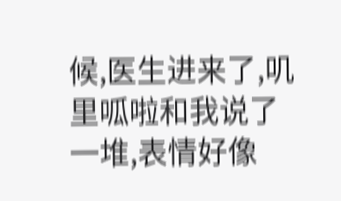候,医生进来了,叽里呱啦和我说了一堆,表情好像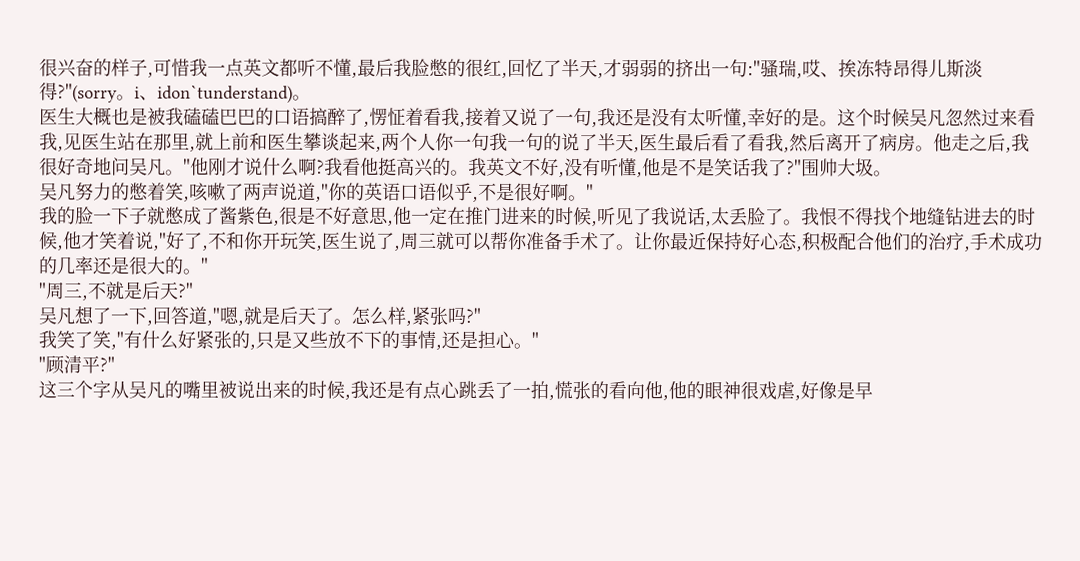很兴奋的样子,可惜我一点英文都听不懂,最后我脸憋的很红,回忆了半天,才弱弱的挤出一句:"骚瑞,哎、挨冻特昂得儿斯淡得?"(sorry。i、idon`tunderstand)。
医生大概也是被我磕磕巴巴的口语搞醉了,愣怔着看我,接着又说了一句,我还是没有太听懂,幸好的是。这个时候吴凡忽然过来看我,见医生站在那里,就上前和医生攀谈起来,两个人你一句我一句的说了半天,医生最后看了看我,然后离开了病房。他走之后,我很好奇地问吴凡。"他刚才说什么啊?我看他挺高兴的。我英文不好,没有听懂,他是不是笑话我了?"围帅大圾。
吴凡努力的憋着笑,咳嗽了两声说道,"你的英语口语似乎,不是很好啊。"
我的脸一下子就憋成了酱紫色,很是不好意思,他一定在推门进来的时候,听见了我说话,太丢脸了。我恨不得找个地缝钻进去的时候,他才笑着说,"好了,不和你开玩笑,医生说了,周三就可以帮你准备手术了。让你最近保持好心态,积极配合他们的治疗,手术成功的几率还是很大的。"
"周三,不就是后天?"
吴凡想了一下,回答道,"嗯,就是后天了。怎么样,紧张吗?"
我笑了笑,"有什么好紧张的,只是又些放不下的事情,还是担心。"
"顾清平?"
这三个字从吴凡的嘴里被说出来的时候,我还是有点心跳丢了一拍,慌张的看向他,他的眼神很戏虐,好像是早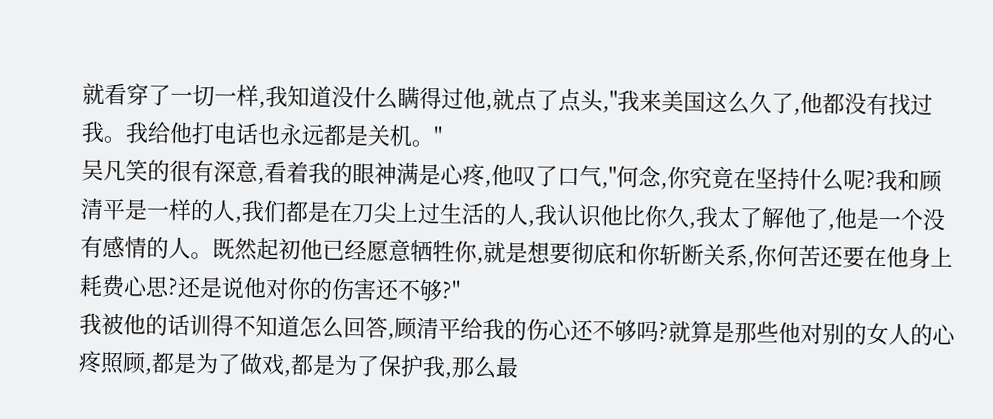就看穿了一切一样,我知道没什么瞒得过他,就点了点头,"我来美国这么久了,他都没有找过我。我给他打电话也永远都是关机。"
吴凡笑的很有深意,看着我的眼神满是心疼,他叹了口气,"何念,你究竟在坚持什么呢?我和顾清平是一样的人,我们都是在刀尖上过生活的人,我认识他比你久,我太了解他了,他是一个没有感情的人。既然起初他已经愿意牺牲你,就是想要彻底和你斩断关系,你何苦还要在他身上耗费心思?还是说他对你的伤害还不够?"
我被他的话训得不知道怎么回答,顾清平给我的伤心还不够吗?就算是那些他对别的女人的心疼照顾,都是为了做戏,都是为了保护我,那么最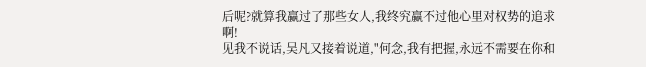后呢?就算我赢过了那些女人,我终究赢不过他心里对权势的追求啊!
见我不说话,吴凡又接着说道,"何念,我有把握,永远不需要在你和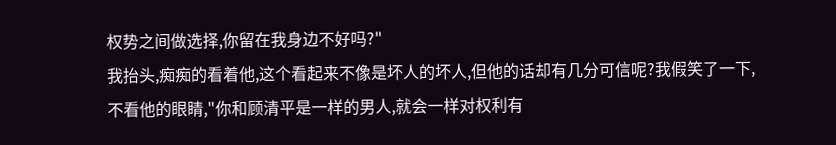权势之间做选择,你留在我身边不好吗?"
我抬头,痴痴的看着他,这个看起来不像是坏人的坏人,但他的话却有几分可信呢?我假笑了一下,不看他的眼睛,"你和顾清平是一样的男人,就会一样对权利有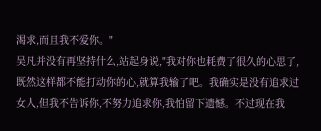渴求,而且我不爱你。"
吴凡并没有再坚持什么,站起身说,"我对你也耗费了很久的心思了,既然这样都不能打动你的心,就算我输了吧。我确实是没有追求过女人,但我不告诉你,不努力追求你,我怕留下遗憾。不过现在我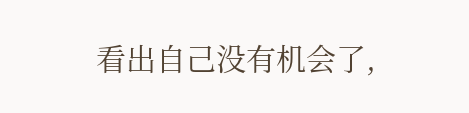看出自己没有机会了,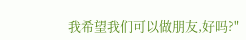我希望我们可以做朋友,好吗?"